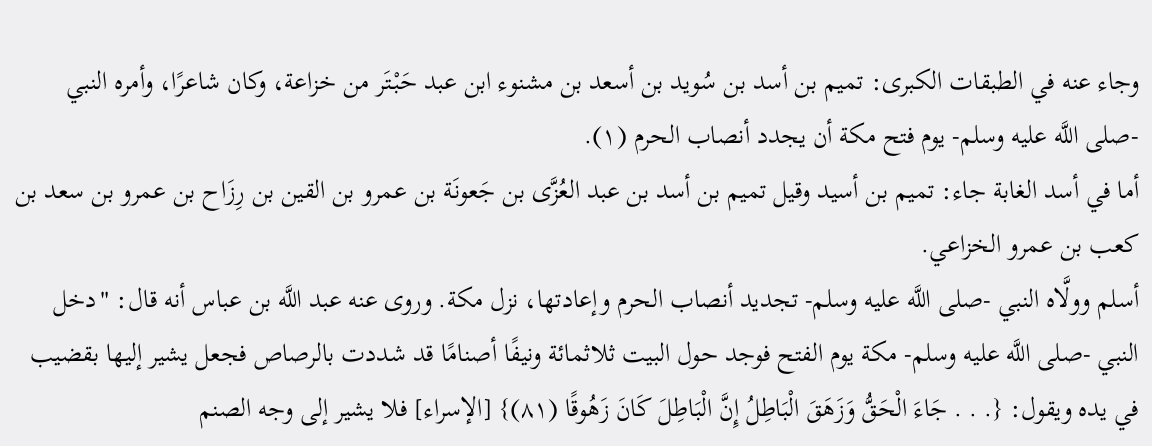وجاء عنه في الطبقات الكبرى: تميم بن أسد بن سُويد بن أسعد بن مشنوء ابن عبد حَبْتَر من خزاعة، وكان شاعرًا، وأمره النبي -صلى اللَّه عليه وسلم- يوم فتح مكة أن يجدد أنصاب الحرم (١).
أما في أسد الغابة جاء: تميم بن أسيد وقيل تميم بن أسد بن عبد العُزَّى بن جَعونَة بن عمرو بن القين بن رِزَاح بن عمرو بن سعد بن كعب بن عمرو الخزاعي.
أسلم وولَّاه النبي -صلى اللَّه عليه وسلم- تجديد أنصاب الحرم وإعادتها، نزل مكة. وروى عنه عبد اللَّه بن عباس أنه قال: "دخل النبي -صلى اللَّه عليه وسلم- مكة يوم الفتح فوجد حول البيت ثلاثمائة ونيفًا أصنامًا قد شددت بالرصاص فجعل يشير إليها بقضيب في يده ويقول: {. . . جَاءَ الْحَقُّ وَزَهَقَ الْبَاطِلُ إِنَّ الْبَاطِلَ كَانَ زَهُوقًا (٨١)} [الإسراء] فلا يشير إلى وجه الصنم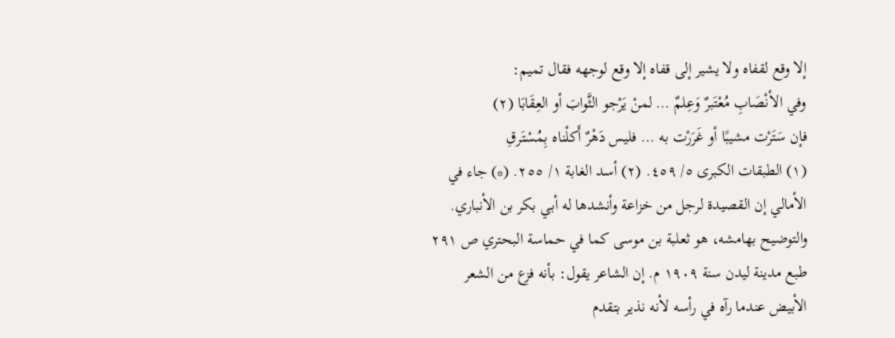إلا وقع لقفاه ولا يشير إلى قفاه إلا وقع لوجهه فقال تميم:
وفي الأنْصَابِ مُعْتَبرٌ وَعِلمٌ … لمنْ يَرْجو الثَّوابَ أو العِقَابَا (٢)
فإن سَتَرْت مشيبًا أو غَرَرْت به … فليس دَهْرٌ أَكلْناه بِمُسْتَرقِ
(١) الطبقات الكبرى ٥/ ٤٥٩. (٢) أسد الغابة ١/ ٢٥٥. (*) جاء في الأمالي إن القصيدة لرجل من خزاعة وأنشدها له أبي بكر بن الأنباري. والتوضيح بهامشه، هو ثعلبة بن موسى كما في حماسة البحتري ص ٢٩١ طبع مدينة ليدن سنة ١٩٠٩ م. إن الشاعر يقول: بأنه فزع من الشعر الأبيض عندما رآه في رأسه لأنه نذير بتقدم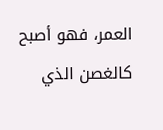العمر، فهو أصبح كالغصن الذي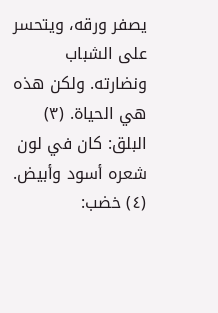يصفر ورقه، ويتحسر على الشباب ونضارته. ولكن هذه هي الحياة. (٣) البلق: كان في لون شعره أسود وأبيض. (٤) خضب: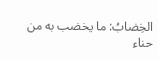الخِضابُ: ما يخضب به من حناء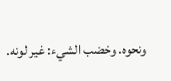ونحوه. وخضب الشيء: غير لونه.